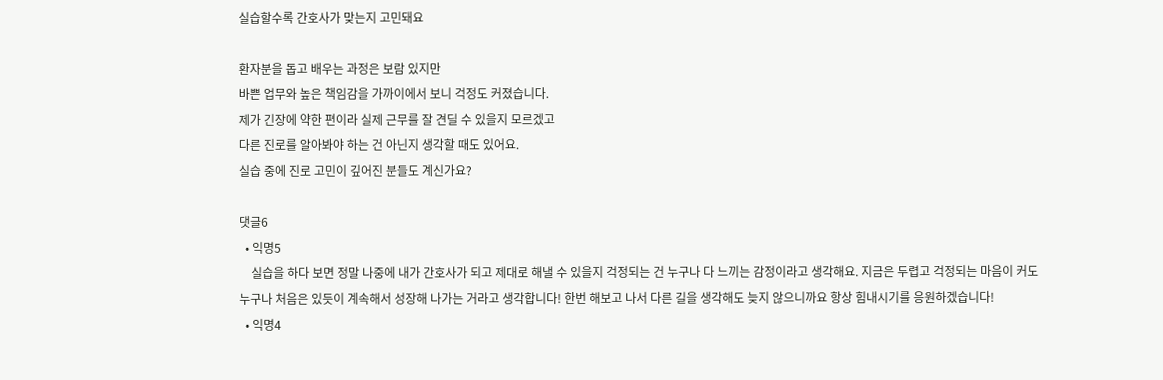실습할수록 간호사가 맞는지 고민돼요

환자분을 돕고 배우는 과정은 보람 있지만
바쁜 업무와 높은 책임감을 가까이에서 보니 걱정도 커졌습니다.
제가 긴장에 약한 편이라 실제 근무를 잘 견딜 수 있을지 모르겠고
다른 진로를 알아봐야 하는 건 아닌지 생각할 때도 있어요.
실습 중에 진로 고민이 깊어진 분들도 계신가요?

댓글6
  • 익명5
    실습을 하다 보면 정말 나중에 내가 간호사가 되고 제대로 해낼 수 있을지 걱정되는 건 누구나 다 느끼는 감정이라고 생각해요. 지금은 두렵고 걱정되는 마음이 커도 누구나 처음은 있듯이 계속해서 성장해 나가는 거라고 생각합니다! 한번 해보고 나서 다른 길을 생각해도 늦지 않으니까요 항상 힘내시기를 응원하겠습니다!
  • 익명4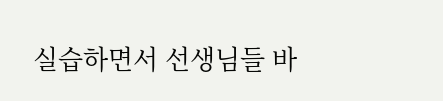실습하면서 선생님들 바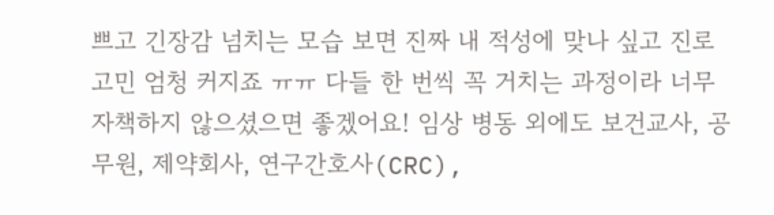쁘고 긴장감 넘치는 모습 보면 진짜 내 적성에 맞나 싶고 진로 고민 엄청 커지죠 ㅠㅠ 다들 한 번씩 꼭 거치는 과정이라 너무 자책하지 않으셨으면 좋겠어요! 임상 병동 외에도 보건교사, 공무원, 제약회사, 연구간호사(CRC),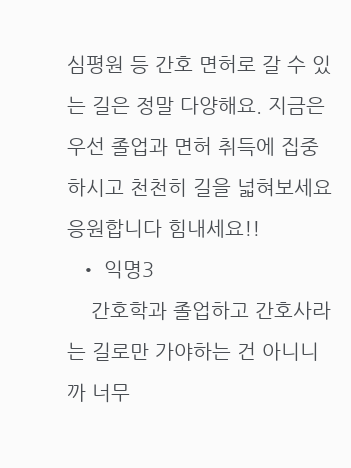심평원 등 간호 면허로 갈 수 있는 길은 정말 다양해요. 지금은 우선 졸업과 면허 취득에 집중하시고 천천히 길을 넓혀보세요 응원합니다 힘내세요!!
  • 익명3
    간호학과 졸업하고 간호사라는 길로만 가야하는 건 아니니까 너무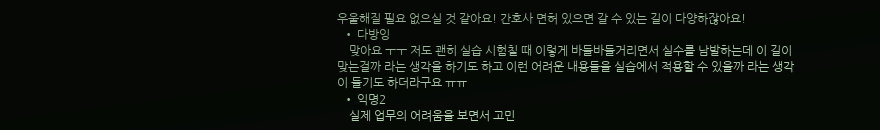우울해질 필요 없으실 것 같아요! 간호사 면허 있으면 갈 수 있는 길이 다양하잖아요!
  • 다방잉
    맞아요 ㅜㅜ 저도 괜히 실습 시험칠 때 이렇게 바들바들거리면서 실수를 남발하는데 이 길이 맞는걸까 라는 생각을 하기도 하고 이런 어려운 내용들을 실습에서 적용할 수 있을까 라는 생각이 들기도 하더라구요 ㅠㅠ
  • 익명2
    실제 업무의 어려움을 보면서 고민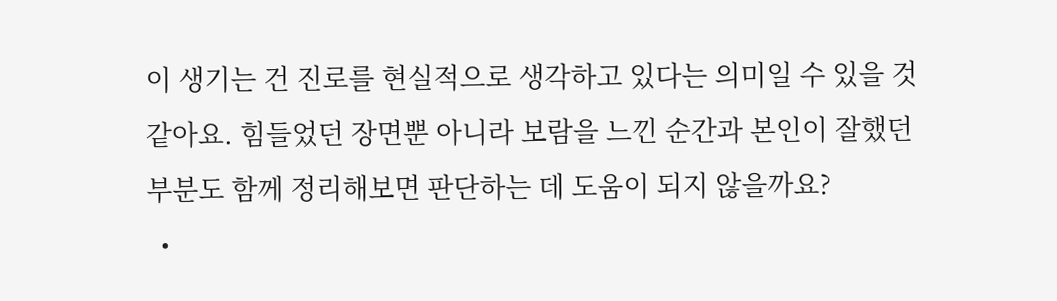이 생기는 건 진로를 현실적으로 생각하고 있다는 의미일 수 있을 것 같아요. 힘들었던 장면뿐 아니라 보람을 느낀 순간과 본인이 잘했던 부분도 함께 정리해보면 판단하는 데 도움이 되지 않을까요?
  •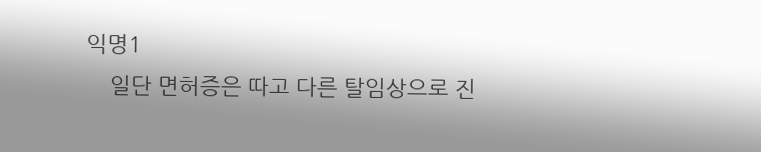익명1
    일단 면허증은 따고 다른 탈임상으로 진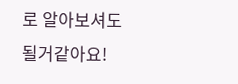로 알아보셔도 될거같아요!